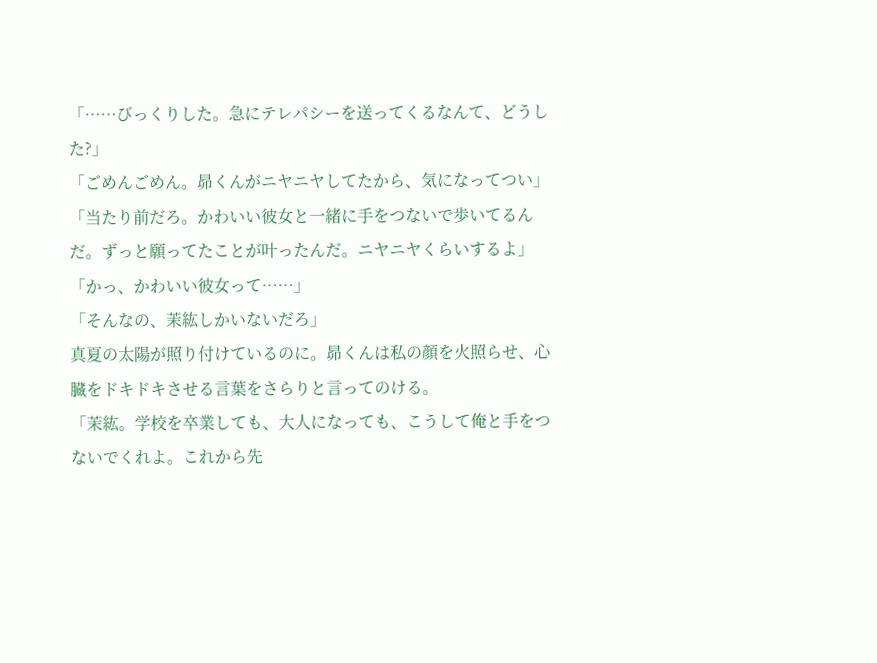「……びっくりした。急にテレパシーを送ってくるなんて、どうした?」
「ごめんごめん。昴くんがニヤニヤしてたから、気になってつい」
「当たり前だろ。かわいい彼女と一緒に手をつないで歩いてるんだ。ずっと願ってたことが叶ったんだ。ニヤニヤくらいするよ」
「かっ、かわいい彼女って……」
「そんなの、茉紘しかいないだろ」
真夏の太陽が照り付けているのに。昴くんは私の顔を火照らせ、心臓をドキドキさせる言葉をさらりと言ってのける。
「茉紘。学校を卒業しても、大人になっても、こうして俺と手をつないでくれよ。これから先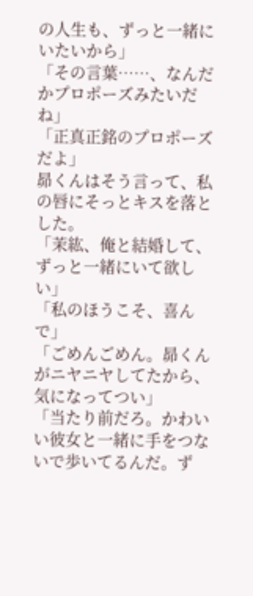の人生も、ずっと一緒にいたいから」
「その言葉……、なんだかプロポーズみたいだね」
「正真正銘のプロポーズだよ」
昴くんはそう言って、私の唇にそっとキスを落とした。
「茉紘、俺と結婚して、ずっと一緒にいて欲しい」
「私のほうこそ、喜んで」
「ごめんごめん。昴くんがニヤニヤしてたから、気になってつい」
「当たり前だろ。かわいい彼女と一緒に手をつないで歩いてるんだ。ず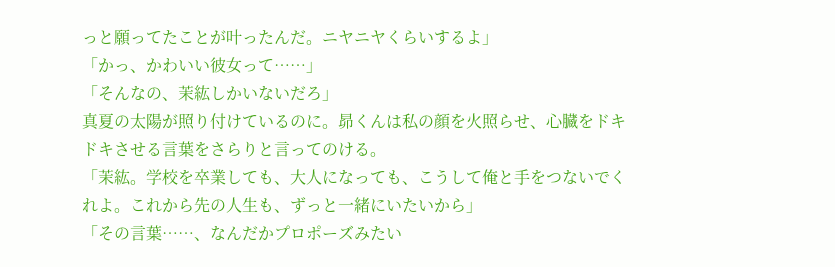っと願ってたことが叶ったんだ。ニヤニヤくらいするよ」
「かっ、かわいい彼女って……」
「そんなの、茉紘しかいないだろ」
真夏の太陽が照り付けているのに。昴くんは私の顔を火照らせ、心臓をドキドキさせる言葉をさらりと言ってのける。
「茉紘。学校を卒業しても、大人になっても、こうして俺と手をつないでくれよ。これから先の人生も、ずっと一緒にいたいから」
「その言葉……、なんだかプロポーズみたい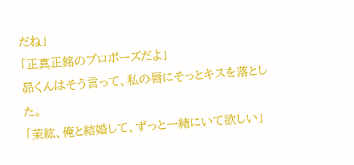だね」
「正真正銘のプロポーズだよ」
昴くんはそう言って、私の唇にそっとキスを落とした。
「茉紘、俺と結婚して、ずっと一緒にいて欲しい」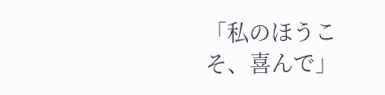「私のほうこそ、喜んで」